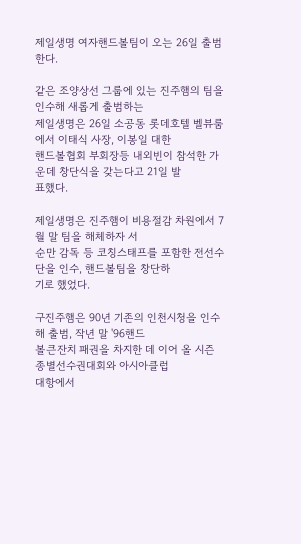제일생명 여자핸드볼팀이 오는 26일 출범한다.

같은 조양상선 그룹에 있는 진주햄의 팀을 인수해 새롭게 출범하는
제일생명은 26일 소공동 롯데호텔 벨뷰룸에서 이태식 사장, 이봉일 대한
핸드볼협회 부회장등 내외빈이 참석한 가운데 창단식을 갖는다고 21일 발
표했다.

제일생명은 진주햄이 비용절감 차원에서 7월 말 팀을 해체하자 서
순만 감독 등 코칭스태프를 포함한 전선수단을 인수, 핸드볼팀을 창단하
기로 했었다.

구진주햄은 90년 기존의 인천시청을 인수해 출범, 작년 말 '96핸드
볼큰잔치 패권을 차지한 데 이어 올 시즌 종별선수권대회와 아시아클럽
대항에서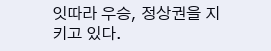잇따라 우승, 정상권을 지키고 있다.